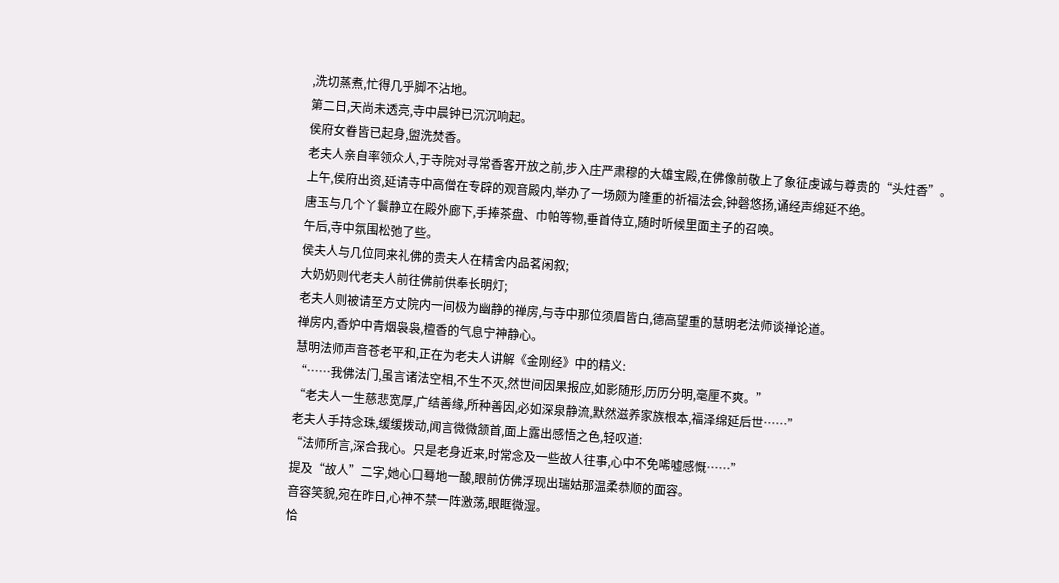,洗切蒸煮,忙得几乎脚不沾地。
第二日,天尚未透亮,寺中晨钟已沉沉响起。
侯府女眷皆已起身,盥洗焚香。
老夫人亲自率领众人,于寺院对寻常香客开放之前,步入庄严肃穆的大雄宝殿,在佛像前敬上了象征虔诚与尊贵的“头炷香”。
上午,侯府出资,延请寺中高僧在专辟的观音殿内,举办了一场颇为隆重的祈福法会,钟磬悠扬,诵经声绵延不绝。
唐玉与几个丫鬟静立在殿外廊下,手捧茶盘、巾帕等物,垂首侍立,随时听候里面主子的召唤。
午后,寺中氛围松弛了些。
侯夫人与几位同来礼佛的贵夫人在精舍内品茗闲叙;
大奶奶则代老夫人前往佛前供奉长明灯;
老夫人则被请至方丈院内一间极为幽静的禅房,与寺中那位须眉皆白,德高望重的慧明老法师谈禅论道。
禅房内,香炉中青烟袅袅,檀香的气息宁神静心。
慧明法师声音苍老平和,正在为老夫人讲解《金刚经》中的精义:
“……我佛法门,虽言诸法空相,不生不灭,然世间因果报应,如影随形,历历分明,毫厘不爽。”
“老夫人一生慈悲宽厚,广结善缘,所种善因,必如深泉静流,默然滋养家族根本,福泽绵延后世……”
老夫人手持念珠,缓缓拨动,闻言微微颔首,面上露出感悟之色,轻叹道:
“法师所言,深合我心。只是老身近来,时常念及一些故人往事,心中不免唏嘘感慨……”
提及“故人”二字,她心口蓦地一酸,眼前仿佛浮现出瑞姑那温柔恭顺的面容。
音容笑貌,宛在昨日,心神不禁一阵激荡,眼眶微湿。
恰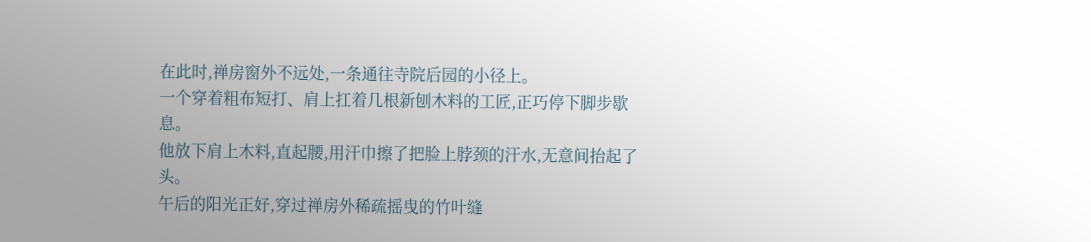在此时,禅房窗外不远处,一条通往寺院后园的小径上。
一个穿着粗布短打、肩上扛着几根新刨木料的工匠,正巧停下脚步歇息。
他放下肩上木料,直起腰,用汗巾擦了把脸上脖颈的汗水,无意间抬起了头。
午后的阳光正好,穿过禅房外稀疏摇曳的竹叶缝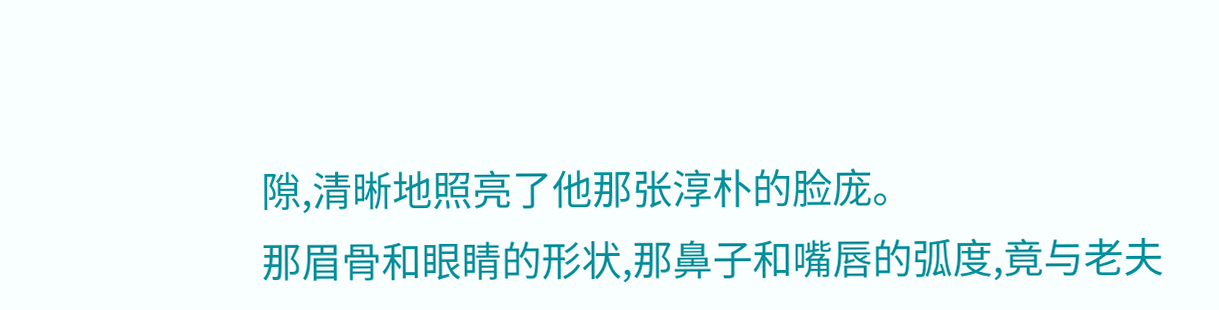隙,清晰地照亮了他那张淳朴的脸庞。
那眉骨和眼睛的形状,那鼻子和嘴唇的弧度,竟与老夫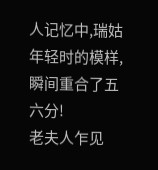人记忆中,瑞姑年轻时的模样,瞬间重合了五六分!
老夫人乍见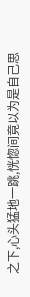之下,心头猛地一跳,恍惚间竟以为是自己思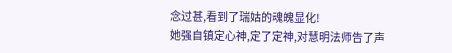念过甚,看到了瑞姑的魂魄显化!
她强自镇定心神,定了定神,对慧明法师告了声